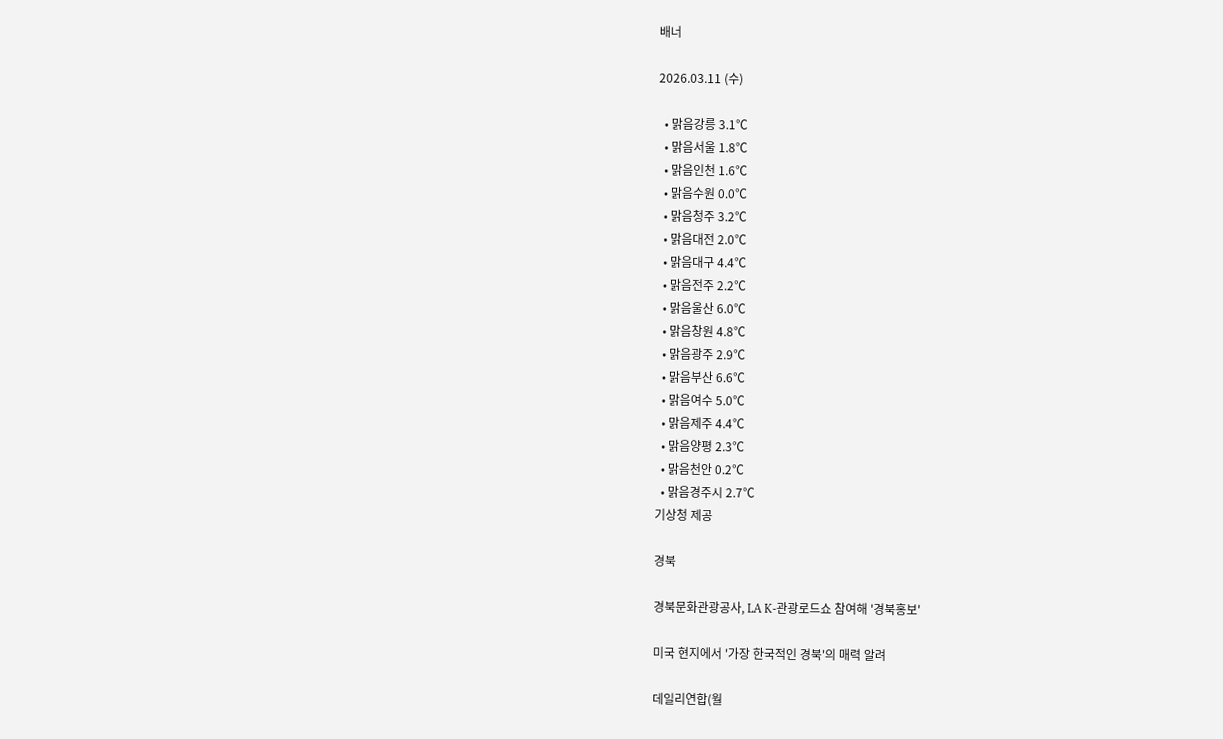배너

2026.03.11 (수)

  • 맑음강릉 3.1℃
  • 맑음서울 1.8℃
  • 맑음인천 1.6℃
  • 맑음수원 0.0℃
  • 맑음청주 3.2℃
  • 맑음대전 2.0℃
  • 맑음대구 4.4℃
  • 맑음전주 2.2℃
  • 맑음울산 6.0℃
  • 맑음창원 4.8℃
  • 맑음광주 2.9℃
  • 맑음부산 6.6℃
  • 맑음여수 5.0℃
  • 맑음제주 4.4℃
  • 맑음양평 2.3℃
  • 맑음천안 0.2℃
  • 맑음경주시 2.7℃
기상청 제공

경북

경북문화관광공사, LA K-관광로드쇼 참여해 '경북홍보'

미국 현지에서 '가장 한국적인 경북'의 매력 알려

데일리연합(월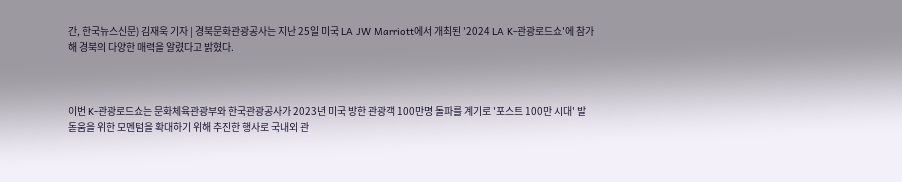간, 한국뉴스신문) 김재욱 기자 | 경북문화관광공사는 지난 25일 미국 LA JW Marriott에서 개최된 '2024 LA K-관광로드쇼'에 참가해 경북의 다양한 매력을 알렸다고 밝혔다.



이번 K-관광로드쇼는 문화체육관광부와 한국관광공사가 2023년 미국 방한 관광객 100만명 돌파를 계기로 '포스트 100만 시대' 발돋움을 위한 모멘텀을 확대하기 위해 추진한 행사로 국내외 관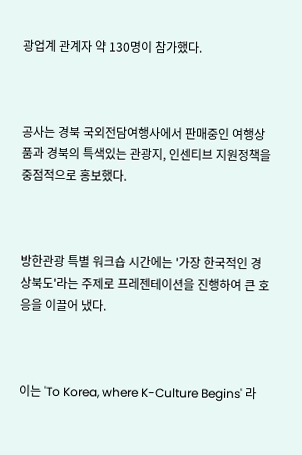광업계 관계자 약 130명이 참가했다.



공사는 경북 국외전담여행사에서 판매중인 여행상품과 경북의 특색있는 관광지, 인센티브 지원정책을 중점적으로 홍보했다.



방한관광 특별 워크숍 시간에는 '가장 한국적인 경상북도'라는 주제로 프레젠테이션을 진행하여 큰 호응을 이끌어 냈다.



이는 'To Korea, where K-Culture Begins' 라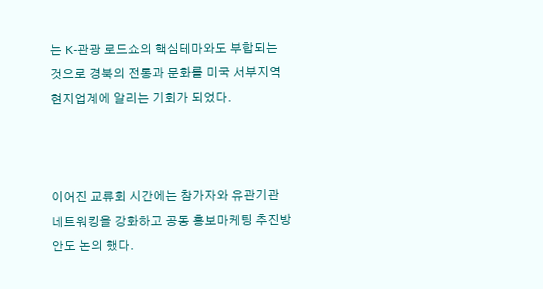는 K-관광 로드쇼의 핵심테마와도 부합되는 것으로 경북의 전통과 문화를 미국 서부지역 현지업계에 알리는 기회가 되었다.



이어진 교류회 시간에는 참가자와 유관기관 네트워킹을 강화하고 공동 홍보마케팅 추진방안도 논의 했다.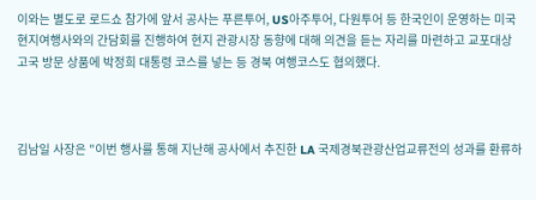이와는 별도로 로드쇼 참가에 앞서 공사는 푸른투어, US아주투어, 다원투어 등 한국인이 운영하는 미국 현지여행사와의 간담회를 진행하여 현지 관광시장 동향에 대해 의견을 듣는 자리를 마련하고 교포대상 고국 방문 상품에 박정희 대통령 코스를 넣는 등 경북 여행코스도 협의했다.



김남일 사장은 "이번 행사를 통해 지난해 공사에서 추진한 LA 국제경북관광산업교류전의 성과를 환류하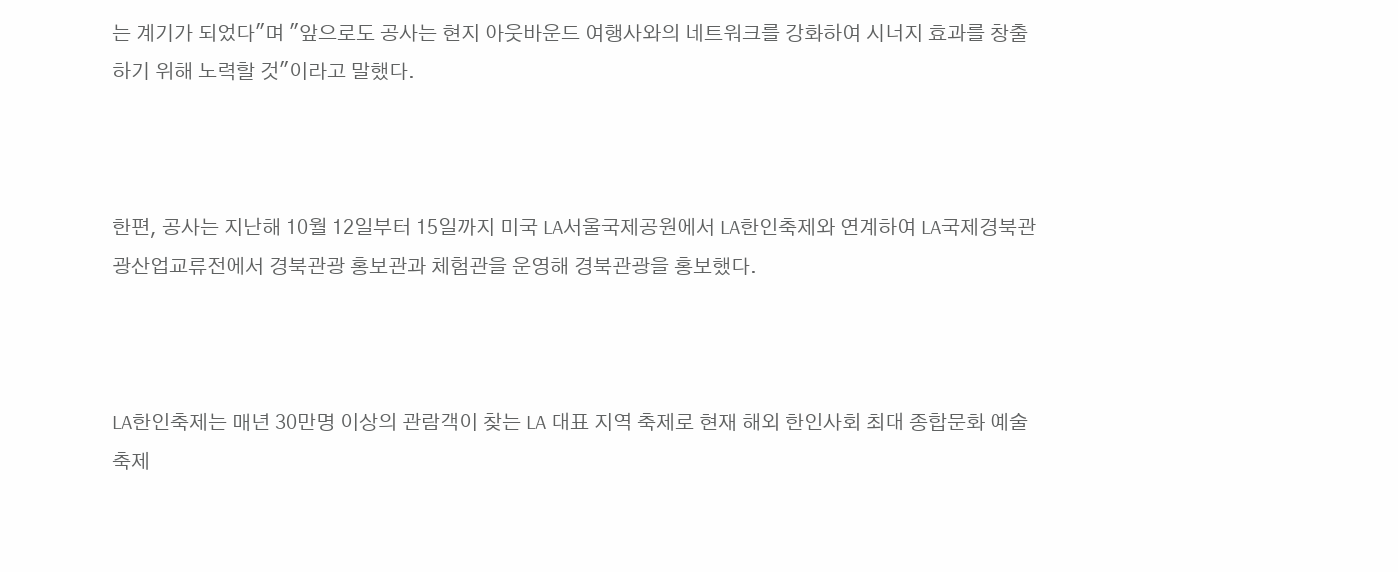는 계기가 되었다"며 "앞으로도 공사는 현지 아웃바운드 여행사와의 네트워크를 강화하여 시너지 효과를 창출하기 위해 노력할 것"이라고 말했다.



한편, 공사는 지난해 10월 12일부터 15일까지 미국 LA서울국제공원에서 LA한인축제와 연계하여 LA국제경북관광산업교류전에서 경북관광 홍보관과 체험관을 운영해 경북관광을 홍보했다.



LA한인축제는 매년 30만명 이상의 관람객이 찾는 LA 대표 지역 축제로 현재 해외 한인사회 최대 종합문화 예술축제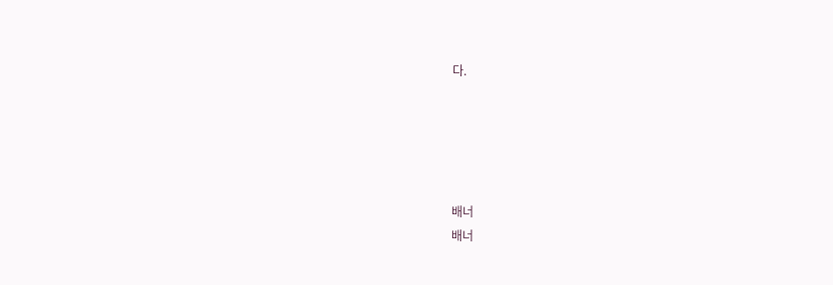다.





배너
배너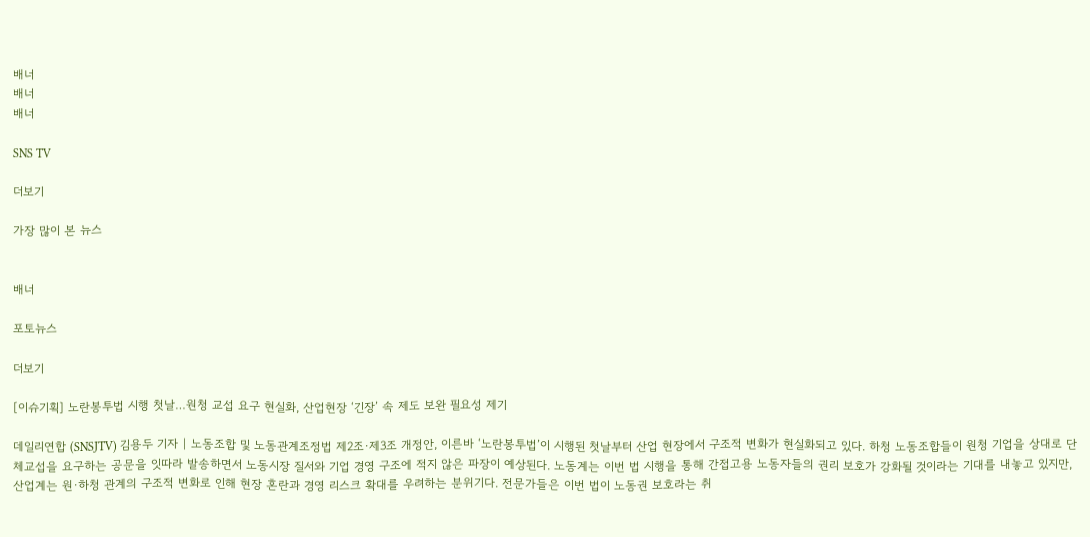배너
배너
배너

SNS TV

더보기

가장 많이 본 뉴스


배너

포토뉴스

더보기

[이슈기획] 노란봉투법 시행 첫날…원청 교섭 요구 현실화, 산업현장 ‘긴장’ 속 제도 보완 필요성 제기

데일리연합 (SNSJTV) 김용두 기자 | 노동조합 및 노동관계조정법 제2조·제3조 개정안, 이른바 ‘노란봉투법’이 시행된 첫날부터 산업 현장에서 구조적 변화가 현실화되고 있다. 하청 노동조합들이 원청 기업을 상대로 단체교섭을 요구하는 공문을 잇따라 발송하면서 노동시장 질서와 기업 경영 구조에 적지 않은 파장이 예상된다. 노동계는 이번 법 시행을 통해 간접고용 노동자들의 권리 보호가 강화될 것이라는 기대를 내놓고 있지만, 산업계는 원·하청 관계의 구조적 변화로 인해 현장 혼란과 경영 리스크 확대를 우려하는 분위기다. 전문가들은 이번 법이 노동권 보호라는 취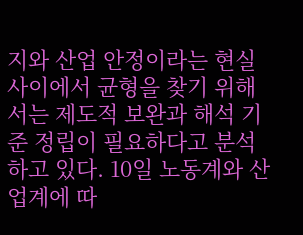지와 산업 안정이라는 현실 사이에서 균형을 찾기 위해서는 제도적 보완과 해석 기준 정립이 필요하다고 분석하고 있다. 10일 노동계와 산업계에 따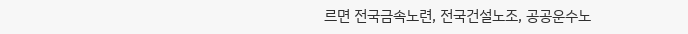르면 전국금속노련, 전국건설노조, 공공운수노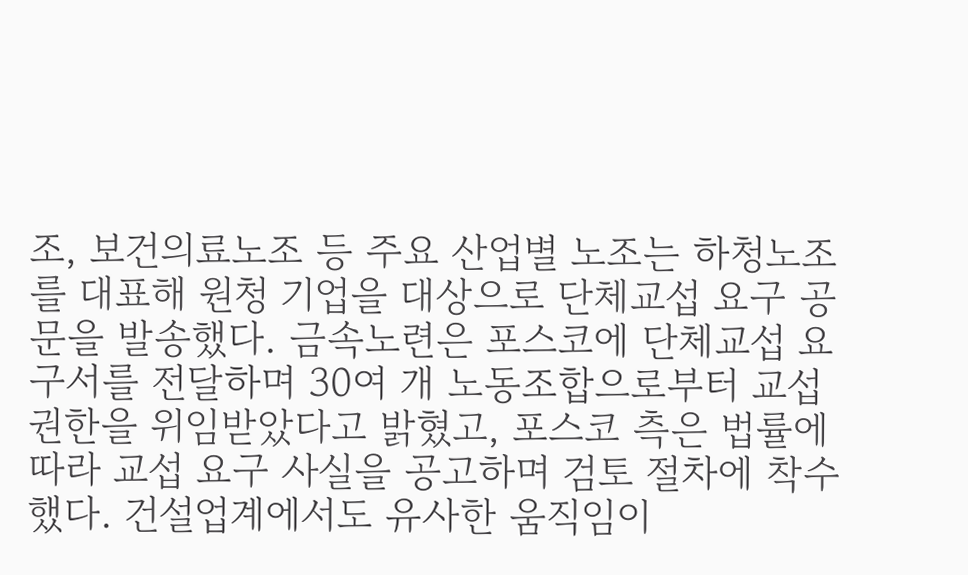조, 보건의료노조 등 주요 산업별 노조는 하청노조를 대표해 원청 기업을 대상으로 단체교섭 요구 공문을 발송했다. 금속노련은 포스코에 단체교섭 요구서를 전달하며 30여 개 노동조합으로부터 교섭 권한을 위임받았다고 밝혔고, 포스코 측은 법률에 따라 교섭 요구 사실을 공고하며 검토 절차에 착수했다. 건설업계에서도 유사한 움직임이